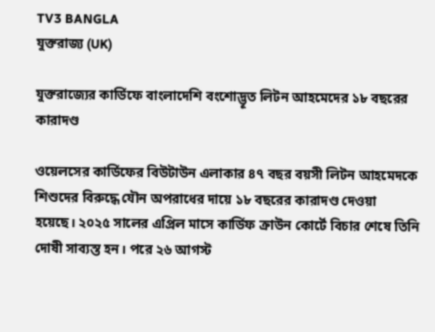TV3 BANGLA
যুক্তরাজ্য (UK)

যুক্তরাজ্যের কার্ডিফে বাংলাদেশি বংশোদ্ভূত লিটন আহমেদের ১৮ বছরের কারাদণ্ড

ওয়েলসের কার্ডিফের বিউটাউন এলাকার ৪৭ বছর বয়সী লিটন আহমেদকে শিশুদের বিরুদ্ধে যৌন অপরাধের দায়ে ১৮ বছরের কারাদণ্ড দেওয়া হয়েছে। ২০২৫ সালের এপ্রিল মাসে কার্ডিফ ক্রাউন কোর্টে বিচার শেষে তিনি দোষী সাব্যস্ত হন। পরে ২৬ আগস্ট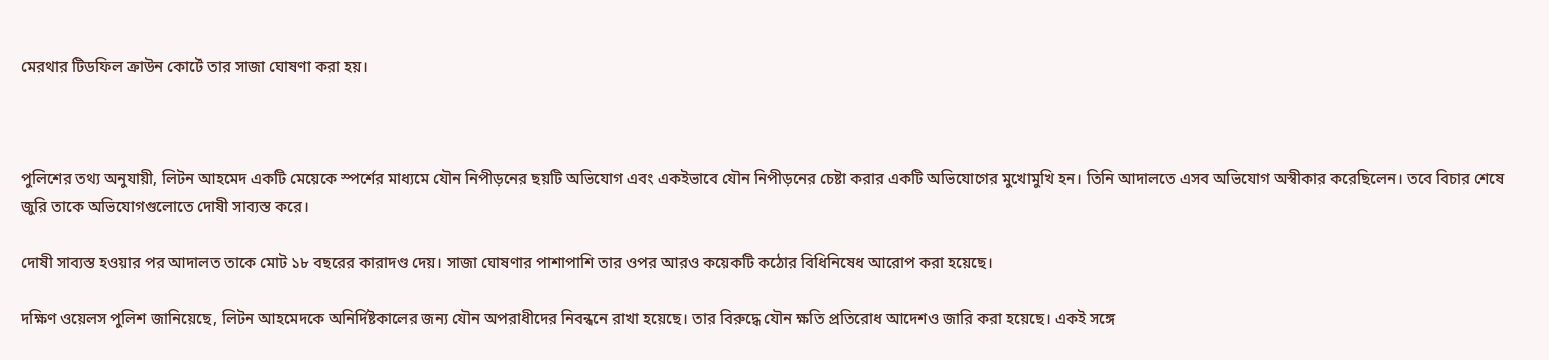মেরথার টিডফিল ক্রাউন কোর্টে তার সাজা ঘোষণা করা হয়।



পুলিশের তথ্য অনুযায়ী, লিটন আহমেদ একটি মেয়েকে স্পর্শের মাধ্যমে যৌন নিপীড়নের ছয়টি অভিযোগ এবং একইভাবে যৌন নিপীড়নের চেষ্টা করার একটি অভিযোগের মুখোমুখি হন। তিনি আদালতে এসব অভিযোগ অস্বীকার করেছিলেন। তবে বিচার শেষে জুরি তাকে অভিযোগগুলোতে দোষী সাব্যস্ত করে।

দোষী সাব্যস্ত হওয়ার পর আদালত তাকে মোট ১৮ বছরের কারাদণ্ড দেয়। সাজা ঘোষণার পাশাপাশি তার ওপর আরও কয়েকটি কঠোর বিধিনিষেধ আরোপ করা হয়েছে।

দক্ষিণ ওয়েলস পুলিশ জানিয়েছে, লিটন আহমেদকে অনির্দিষ্টকালের জন্য যৌন অপরাধীদের নিবন্ধনে রাখা হয়েছে। তার বিরুদ্ধে যৌন ক্ষতি প্রতিরোধ আদেশও জারি করা হয়েছে। একই সঙ্গে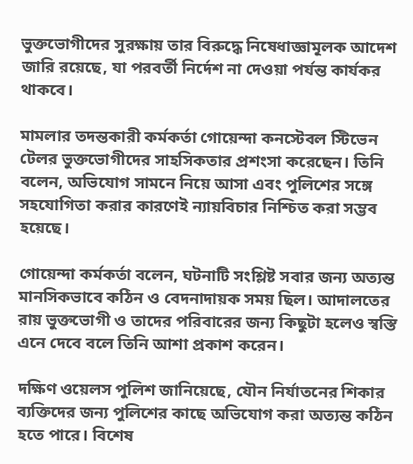ভুক্তভোগীদের সুরক্ষায় তার বিরুদ্ধে নিষেধাজ্ঞামূলক আদেশ জারি রয়েছে, যা পরবর্তী নির্দেশ না দেওয়া পর্যন্ত কার্যকর থাকবে।

মামলার তদন্তকারী কর্মকর্তা গোয়েন্দা কনস্টেবল স্টিভেন টেলর ভুক্তভোগীদের সাহসিকতার প্রশংসা করেছেন। তিনি বলেন, অভিযোগ সামনে নিয়ে আসা এবং পুলিশের সঙ্গে সহযোগিতা করার কারণেই ন্যায়বিচার নিশ্চিত করা সম্ভব হয়েছে।

গোয়েন্দা কর্মকর্তা বলেন, ঘটনাটি সংশ্লিষ্ট সবার জন্য অত্যন্ত মানসিকভাবে কঠিন ও বেদনাদায়ক সময় ছিল। আদালতের রায় ভুক্তভোগী ও তাদের পরিবারের জন্য কিছুটা হলেও স্বস্তি এনে দেবে বলে তিনি আশা প্রকাশ করেন।

দক্ষিণ ওয়েলস পুলিশ জানিয়েছে, যৌন নির্যাতনের শিকার ব্যক্তিদের জন্য পুলিশের কাছে অভিযোগ করা অত্যন্ত কঠিন হতে পারে। বিশেষ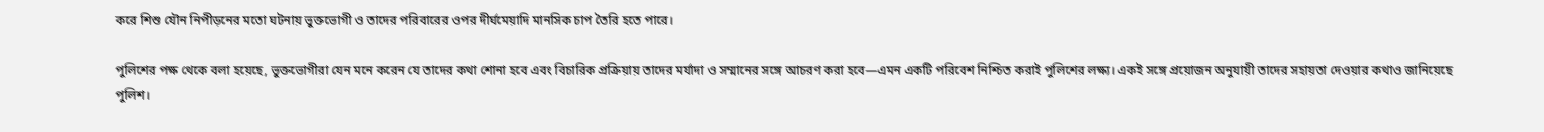করে শিশু যৌন নিপীড়নের মতো ঘটনায় ভুক্তভোগী ও তাদের পরিবারের ওপর দীর্ঘমেয়াদি মানসিক চাপ তৈরি হতে পারে।

পুলিশের পক্ষ থেকে বলা হয়েছে, ভুক্তভোগীরা যেন মনে করেন যে তাদের কথা শোনা হবে এবং বিচারিক প্রক্রিয়ায় তাদের মর্যাদা ও সম্মানের সঙ্গে আচরণ করা হবে—এমন একটি পরিবেশ নিশ্চিত করাই পুলিশের লক্ষ্য। একই সঙ্গে প্রয়োজন অনুযায়ী তাদের সহায়তা দেওয়ার কথাও জানিয়েছে পুলিশ।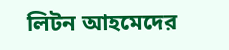লিটন আহমেদের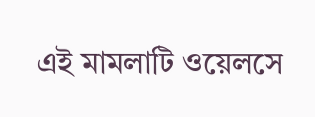এই মামলাটি ওয়েলসে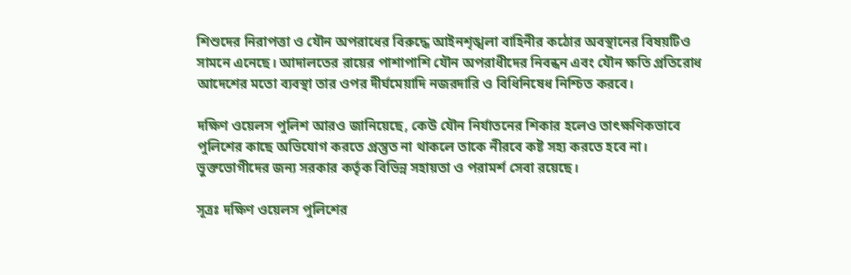শিশুদের নিরাপত্তা ও যৌন অপরাধের বিরুদ্ধে আইনশৃঙ্খলা বাহিনীর কঠোর অবস্থানের বিষয়টিও সামনে এনেছে। আদালতের রায়ের পাশাপাশি যৌন অপরাধীদের নিবন্ধন এবং যৌন ক্ষতি প্রতিরোধ আদেশের মতো ব্যবস্থা তার ওপর দীর্ঘমেয়াদি নজরদারি ও বিধিনিষেধ নিশ্চিত করবে।

দক্ষিণ ওয়েলস পুলিশ আরও জানিয়েছে, কেউ যৌন নির্যাতনের শিকার হলেও তাৎক্ষণিকভাবে পুলিশের কাছে অভিযোগ করতে প্রস্তুত না থাকলে তাকে নীরবে কষ্ট সহ্য করতে হবে না। ভুক্তভোগীদের জন্য সরকার কর্তৃক বিভিন্ন সহায়তা ও পরামর্শ সেবা রয়েছে।

সূত্রঃ দক্ষিণ ওয়েলস পুলিশের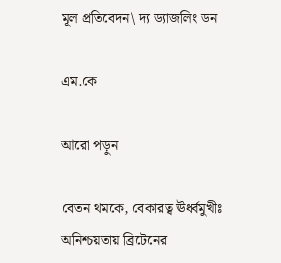মূল প্রতিবেদন\ দ্য ড্যাজলিং ডন

এম.কে

আরো পড়ুন

বেতন থমকে, বেকারত্ব ঊর্ধ্বমুখীঃ অনিশ্চয়তায় ব্রিটেনের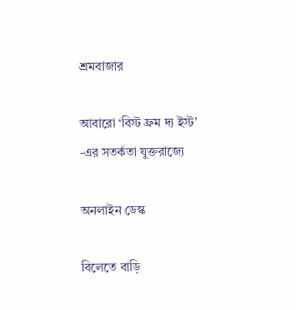শ্রমবাজার

আবারো ‘বিস্ট ফ্রম দ্য ইস্ট’ -এর সতর্কতা যুক্তরাজ্যে

অনলাইন ডেস্ক

বিলেতে বাড়ি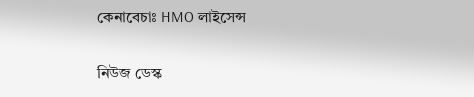কেনাবেচাঃ HMO লাইসেন্স

নিউজ ডেস্ক